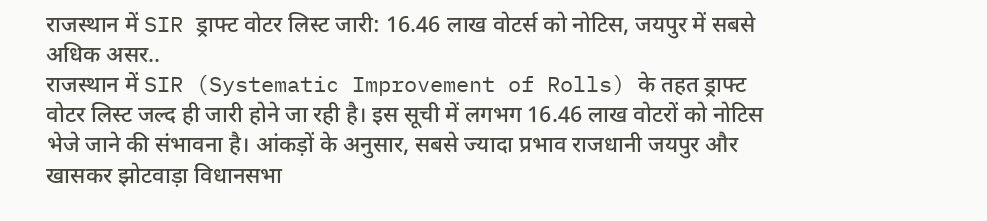राजस्थान में SIR ड्राफ्ट वोटर लिस्ट जारी: 16.46 लाख वोटर्स को नोटिस, जयपुर में सबसे अधिक असर..
राजस्थान में SIR (Systematic Improvement of Rolls) के तहत ड्राफ्ट वोटर लिस्ट जल्द ही जारी होने जा रही है। इस सूची में लगभग 16.46 लाख वोटरों को नोटिस भेजे जाने की संभावना है। आंकड़ों के अनुसार, सबसे ज्यादा प्रभाव राजधानी जयपुर और खासकर झोटवाड़ा विधानसभा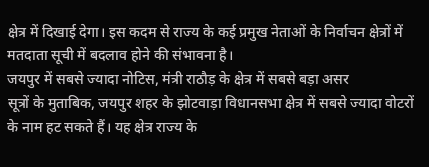क्षेत्र में दिखाई देगा। इस कदम से राज्य के कई प्रमुख नेताओं के निर्वाचन क्षेत्रों में मतदाता सूची में बदलाव होने की संभावना है।
जयपुर में सबसे ज्यादा नोटिस, मंत्री राठौड़ के क्षेत्र में सबसे बड़ा असर
सूत्रों के मुताबिक, जयपुर शहर के झोटवाड़ा विधानसभा क्षेत्र में सबसे ज्यादा वोटरों के नाम हट सकते हैं। यह क्षेत्र राज्य के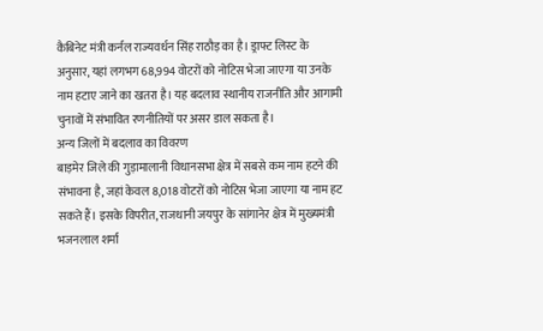कैबिनेट मंत्री कर्नल राज्यवर्धन सिंह राठौड़ का है। ड्राफ्ट लिस्ट के अनुसार, यहां लगभग 68,994 वोटरों को नोटिस भेजा जाएगा या उनके नाम हटाए जाने का खतरा है। यह बदलाव स्थानीय राजनीति और आगामी चुनावों में संभावित रणनीतियों पर असर डाल सकता है।
अन्य जिलों में बदलाव का विवरण
बाड़मेर जिले की गुड़ामालानी विधानसभा क्षेत्र में सबसे कम नाम हटने की संभावना है, जहां केवल 8,018 वोटरों को नोटिस भेजा जाएगा या नाम हट सकते हैं। इसके विपरीत, राजधानी जयपुर के सांगानेर क्षेत्र में मुख्यमंत्री भजनलाल शर्मा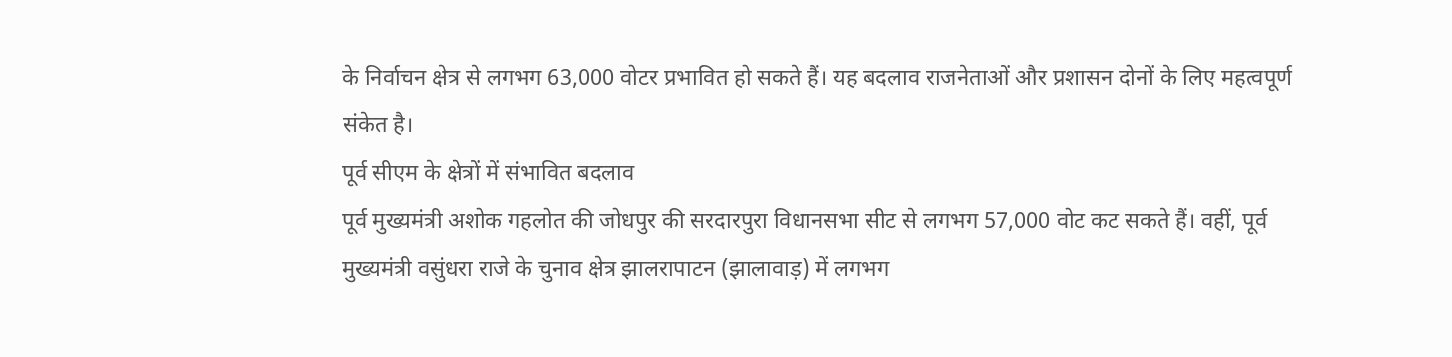के निर्वाचन क्षेत्र से लगभग 63,000 वोटर प्रभावित हो सकते हैं। यह बदलाव राजनेताओं और प्रशासन दोनों के लिए महत्वपूर्ण संकेत है।
पूर्व सीएम के क्षेत्रों में संभावित बदलाव
पूर्व मुख्यमंत्री अशोक गहलोत की जोधपुर की सरदारपुरा विधानसभा सीट से लगभग 57,000 वोट कट सकते हैं। वहीं, पूर्व मुख्यमंत्री वसुंधरा राजे के चुनाव क्षेत्र झालरापाटन (झालावाड़) में लगभग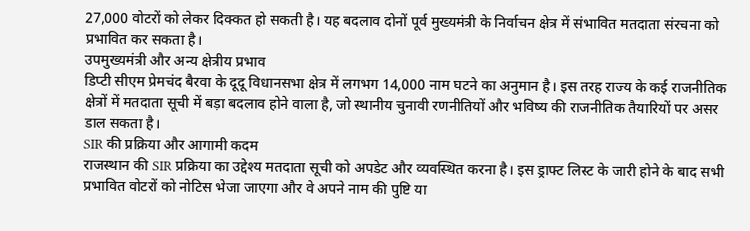27,000 वोटरों को लेकर दिक्कत हो सकती है। यह बदलाव दोनों पूर्व मुख्यमंत्री के निर्वाचन क्षेत्र में संभावित मतदाता संरचना को प्रभावित कर सकता है।
उपमुख्यमंत्री और अन्य क्षेत्रीय प्रभाव
डिप्टी सीएम प्रेमचंद बैरवा के दूदू विधानसभा क्षेत्र में लगभग 14,000 नाम घटने का अनुमान है। इस तरह राज्य के कई राजनीतिक क्षेत्रों में मतदाता सूची में बड़ा बदलाव होने वाला है, जो स्थानीय चुनावी रणनीतियों और भविष्य की राजनीतिक तैयारियों पर असर डाल सकता है।
SIR की प्रक्रिया और आगामी कदम
राजस्थान की SIR प्रक्रिया का उद्देश्य मतदाता सूची को अपडेट और व्यवस्थित करना है। इस ड्राफ्ट लिस्ट के जारी होने के बाद सभी प्रभावित वोटरों को नोटिस भेजा जाएगा और वे अपने नाम की पुष्टि या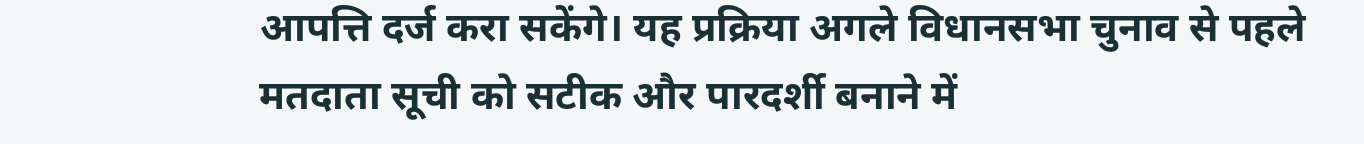आपत्ति दर्ज करा सकेंगे। यह प्रक्रिया अगले विधानसभा चुनाव से पहले मतदाता सूची को सटीक और पारदर्शी बनाने में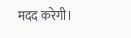मदद करेगी।